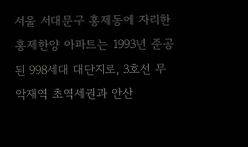서울 서대문구 홍제동에 자리한 홍제한양 아파트는 1993년 준공된 998세대 대단지로, 3호선 무악재역 초역세권과 안산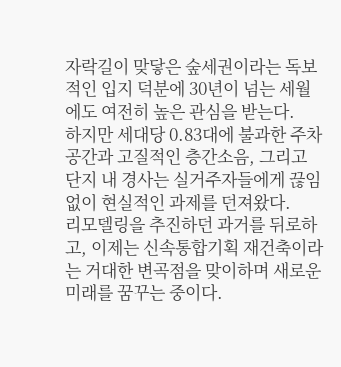자락길이 맞닿은 숲세권이라는 독보적인 입지 덕분에 30년이 넘는 세월에도 여전히 높은 관심을 받는다.
하지만 세대당 0.83대에 불과한 주차 공간과 고질적인 층간소음, 그리고 단지 내 경사는 실거주자들에게 끊임없이 현실적인 과제를 던져왔다.
리모델링을 추진하던 과거를 뒤로하고, 이제는 신속통합기획 재건축이라는 거대한 변곡점을 맞이하며 새로운 미래를 꿈꾸는 중이다.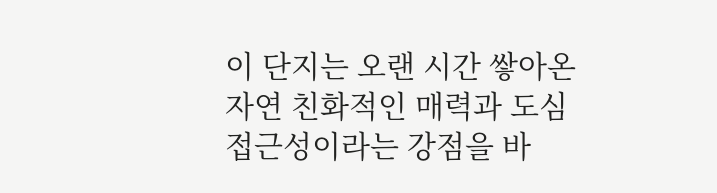이 단지는 오랜 시간 쌓아온 자연 친화적인 매력과 도심 접근성이라는 강점을 바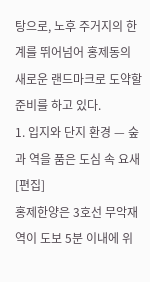탕으로, 노후 주거지의 한계를 뛰어넘어 홍제동의 새로운 랜드마크로 도약할 준비를 하고 있다.
1. 입지와 단지 환경 — 숲과 역을 품은 도심 속 요새[편집]
홍제한양은 3호선 무악재역이 도보 5분 이내에 위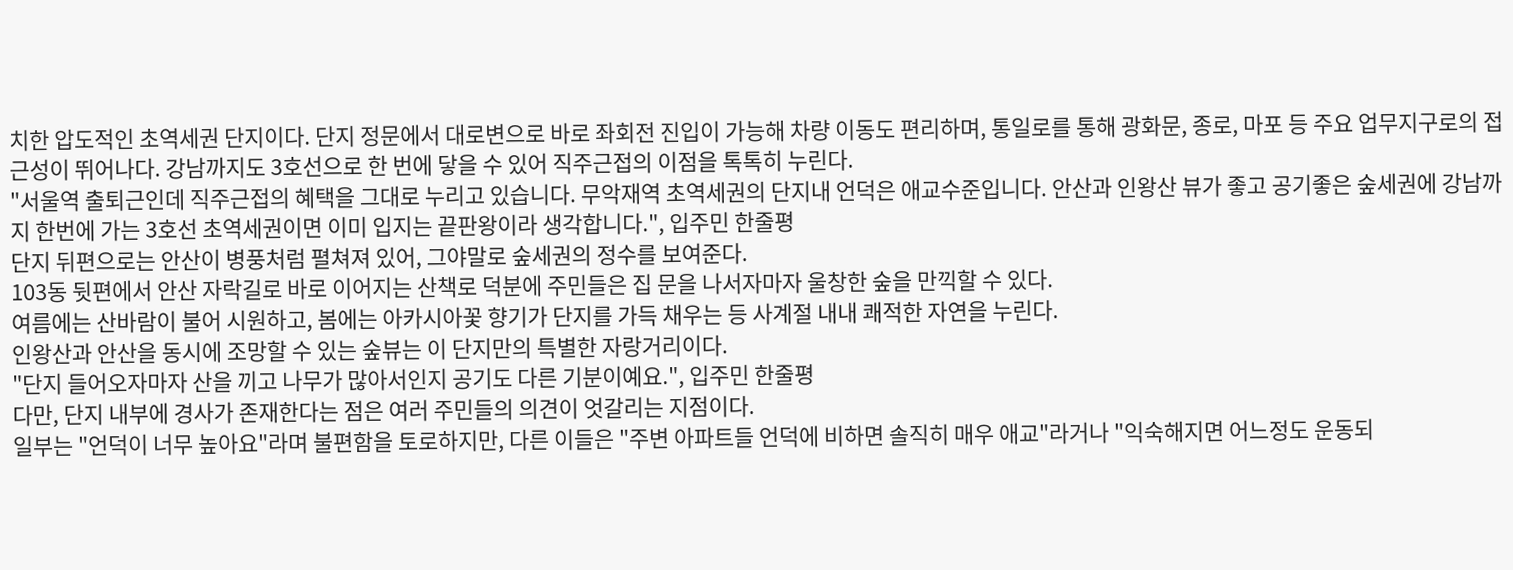치한 압도적인 초역세권 단지이다. 단지 정문에서 대로변으로 바로 좌회전 진입이 가능해 차량 이동도 편리하며, 통일로를 통해 광화문, 종로, 마포 등 주요 업무지구로의 접근성이 뛰어나다. 강남까지도 3호선으로 한 번에 닿을 수 있어 직주근접의 이점을 톡톡히 누린다.
"서울역 출퇴근인데 직주근접의 혜택을 그대로 누리고 있습니다. 무악재역 초역세권의 단지내 언덕은 애교수준입니다. 안산과 인왕산 뷰가 좋고 공기좋은 숲세권에 강남까지 한번에 가는 3호선 초역세권이면 이미 입지는 끝판왕이라 생각합니다.", 입주민 한줄평
단지 뒤편으로는 안산이 병풍처럼 펼쳐져 있어, 그야말로 숲세권의 정수를 보여준다.
103동 뒷편에서 안산 자락길로 바로 이어지는 산책로 덕분에 주민들은 집 문을 나서자마자 울창한 숲을 만끽할 수 있다.
여름에는 산바람이 불어 시원하고, 봄에는 아카시아꽃 향기가 단지를 가득 채우는 등 사계절 내내 쾌적한 자연을 누린다.
인왕산과 안산을 동시에 조망할 수 있는 숲뷰는 이 단지만의 특별한 자랑거리이다.
"단지 들어오자마자 산을 끼고 나무가 많아서인지 공기도 다른 기분이예요.", 입주민 한줄평
다만, 단지 내부에 경사가 존재한다는 점은 여러 주민들의 의견이 엇갈리는 지점이다.
일부는 "언덕이 너무 높아요"라며 불편함을 토로하지만, 다른 이들은 "주변 아파트들 언덕에 비하면 솔직히 매우 애교"라거나 "익숙해지면 어느정도 운동되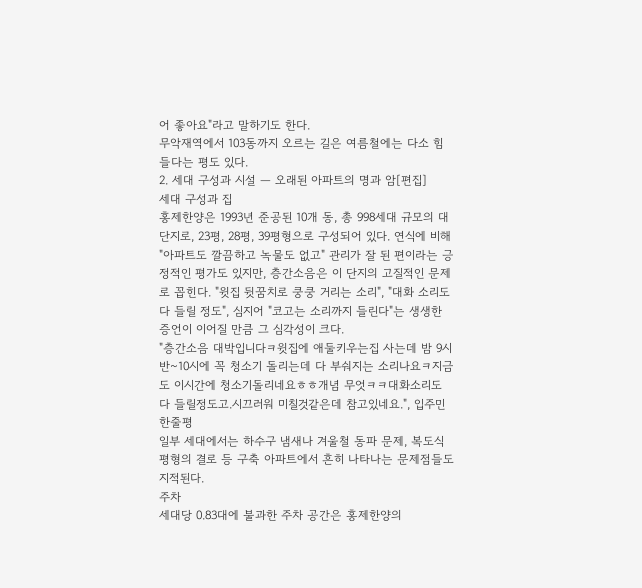어 좋아요"라고 말하기도 한다.
무악재역에서 103동까지 오르는 길은 여름철에는 다소 힘들다는 평도 있다.
2. 세대 구성과 시설 — 오래된 아파트의 명과 암[편집]
세대 구성과 집
홍제한양은 1993년 준공된 10개 동, 총 998세대 규모의 대단지로, 23평, 28평, 39평형으로 구성되어 있다. 연식에 비해 "아파트도 깔끔하고 녹물도 없고" 관리가 잘 된 편이라는 긍정적인 평가도 있지만, 층간소음은 이 단지의 고질적인 문제로 꼽힌다. "윗집 뒷꿈치로 쿵쿵 거리는 소리", "대화 소리도 다 들릴 정도", 심지어 "코고는 소리까지 들린다"는 생생한 증언이 이어질 만큼 그 심각성이 크다.
"층간소음 대박입니다ㅋ윗집에 애둘키우는집 사는데 밤 9시반~10시에 꼭 청소기 돌리는데 다 부숴지는 소리나요ㅋ지금도 이시간에 청소기돌리네요ㅎㅎ개념 무엇ㅋㅋ대화소리도 다 들릴정도고.시끄러워 미칠것같은데 참고있네요.", 입주민 한줄평
일부 세대에서는 하수구 냄새나 겨울철 동파 문제, 복도식 평형의 결로 등 구축 아파트에서 흔히 나타나는 문제점들도 지적된다.
주차
세대당 0.83대에 불과한 주차 공간은 홍제한양의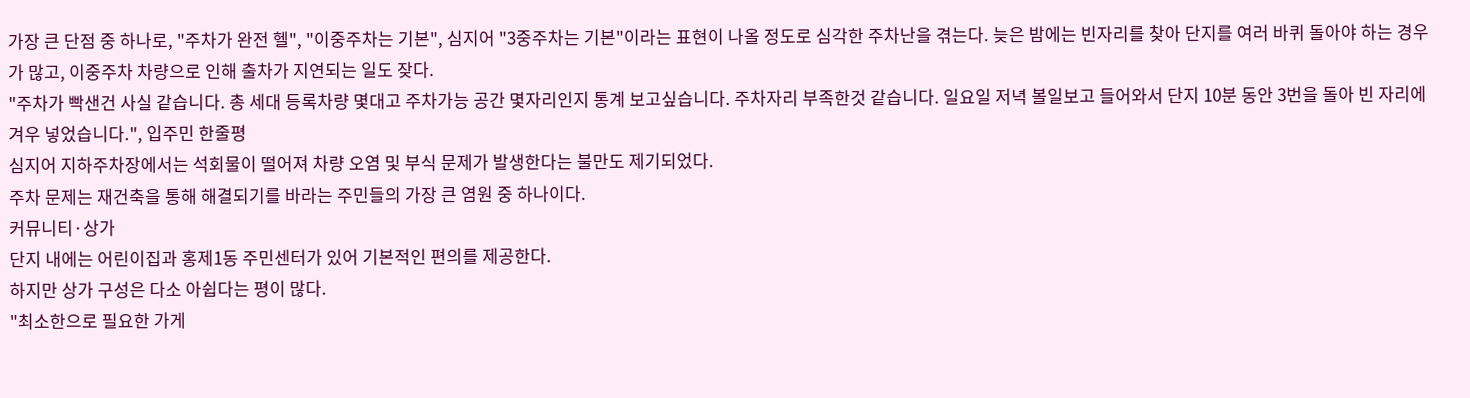가장 큰 단점 중 하나로, "주차가 완전 헬", "이중주차는 기본", 심지어 "3중주차는 기본"이라는 표현이 나올 정도로 심각한 주차난을 겪는다. 늦은 밤에는 빈자리를 찾아 단지를 여러 바퀴 돌아야 하는 경우가 많고, 이중주차 차량으로 인해 출차가 지연되는 일도 잦다.
"주차가 빡샌건 사실 같습니다. 총 세대 등록차량 몇대고 주차가능 공간 몇자리인지 통계 보고싶습니다. 주차자리 부족한것 같습니다. 일요일 저녁 볼일보고 들어와서 단지 10분 동안 3번을 돌아 빈 자리에 겨우 넣었습니다.", 입주민 한줄평
심지어 지하주차장에서는 석회물이 떨어져 차량 오염 및 부식 문제가 발생한다는 불만도 제기되었다.
주차 문제는 재건축을 통해 해결되기를 바라는 주민들의 가장 큰 염원 중 하나이다.
커뮤니티·상가
단지 내에는 어린이집과 홍제1동 주민센터가 있어 기본적인 편의를 제공한다.
하지만 상가 구성은 다소 아쉽다는 평이 많다.
"최소한으로 필요한 가게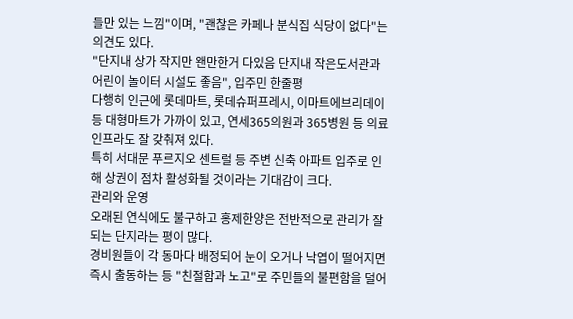들만 있는 느낌"이며, "괜찮은 카페나 분식집 식당이 없다"는 의견도 있다.
"단지내 상가 작지만 왠만한거 다있음 단지내 작은도서관과 어린이 놀이터 시설도 좋음", 입주민 한줄평
다행히 인근에 롯데마트, 롯데슈퍼프레시, 이마트에브리데이 등 대형마트가 가까이 있고, 연세365의원과 365병원 등 의료 인프라도 잘 갖춰져 있다.
특히 서대문 푸르지오 센트럴 등 주변 신축 아파트 입주로 인해 상권이 점차 활성화될 것이라는 기대감이 크다.
관리와 운영
오래된 연식에도 불구하고 홍제한양은 전반적으로 관리가 잘 되는 단지라는 평이 많다.
경비원들이 각 동마다 배정되어 눈이 오거나 낙엽이 떨어지면 즉시 출동하는 등 "친절함과 노고"로 주민들의 불편함을 덜어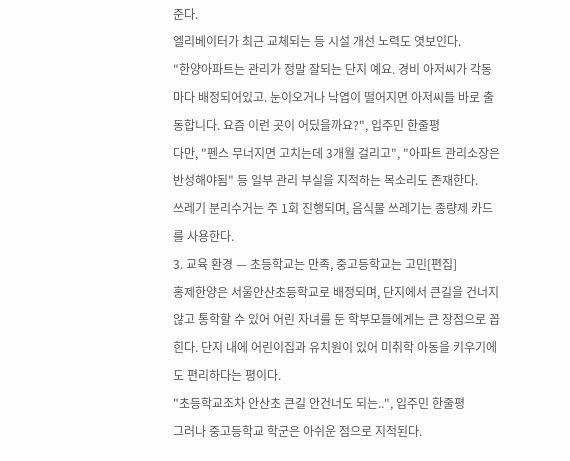준다.
엘리베이터가 최근 교체되는 등 시설 개선 노력도 엿보인다.
"한양아파트는 관리가 정말 잘되는 단지 예요. 경비 아저씨가 각동마다 배정되어있고. 눈이오거나 낙엽이 떨어지면 아저씨들 바로 출동합니다. 요즘 이런 곳이 어딨을까요?", 입주민 한줄평
다만, "펜스 무너지면 고치는데 3개월 걸리고", "아파트 관리소장은 반성해야됨" 등 일부 관리 부실을 지적하는 목소리도 존재한다.
쓰레기 분리수거는 주 1회 진행되며, 음식물 쓰레기는 종량제 카드를 사용한다.
3. 교육 환경 — 초등학교는 만족, 중고등학교는 고민[편집]
홍제한양은 서울안산초등학교로 배정되며, 단지에서 큰길을 건너지 않고 통학할 수 있어 어린 자녀를 둔 학부모들에게는 큰 장점으로 꼽힌다. 단지 내에 어린이집과 유치원이 있어 미취학 아동을 키우기에도 편리하다는 평이다.
"초등학교조차 안산초 큰길 안건너도 되는..", 입주민 한줄평
그러나 중고등학교 학군은 아쉬운 점으로 지적된다.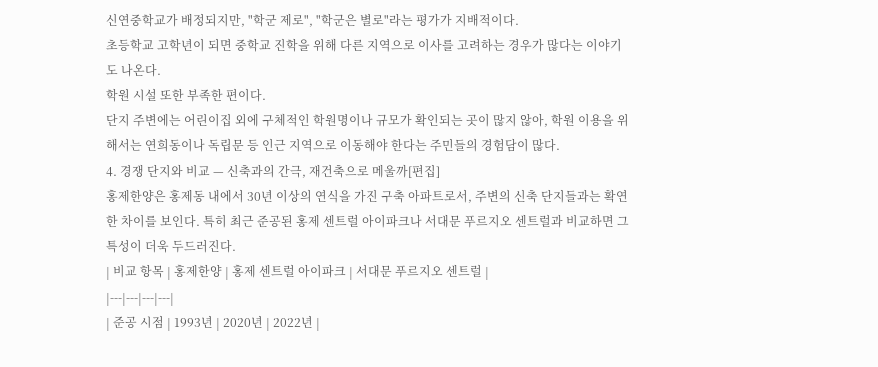신연중학교가 배정되지만, "학군 제로", "학군은 별로"라는 평가가 지배적이다.
초등학교 고학년이 되면 중학교 진학을 위해 다른 지역으로 이사를 고려하는 경우가 많다는 이야기도 나온다.
학원 시설 또한 부족한 편이다.
단지 주변에는 어린이집 외에 구체적인 학원명이나 규모가 확인되는 곳이 많지 않아, 학원 이용을 위해서는 연희동이나 독립문 등 인근 지역으로 이동해야 한다는 주민들의 경험담이 많다.
4. 경쟁 단지와 비교 — 신축과의 간극, 재건축으로 메울까[편집]
홍제한양은 홍제동 내에서 30년 이상의 연식을 가진 구축 아파트로서, 주변의 신축 단지들과는 확연한 차이를 보인다. 특히 최근 준공된 홍제 센트럴 아이파크나 서대문 푸르지오 센트럴과 비교하면 그 특성이 더욱 두드러진다.
| 비교 항목 | 홍제한양 | 홍제 센트럴 아이파크 | 서대문 푸르지오 센트럴 |
|---|---|---|---|
| 준공 시점 | 1993년 | 2020년 | 2022년 |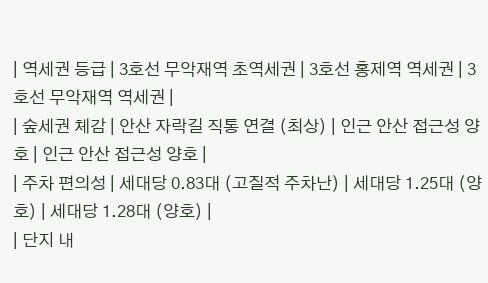| 역세권 등급 | 3호선 무악재역 초역세권 | 3호선 홍제역 역세권 | 3호선 무악재역 역세권 |
| 숲세권 체감 | 안산 자락길 직통 연결 (최상) | 인근 안산 접근성 양호 | 인근 안산 접근성 양호 |
| 주차 편의성 | 세대당 0.83대 (고질적 주차난) | 세대당 1.25대 (양호) | 세대당 1.28대 (양호) |
| 단지 내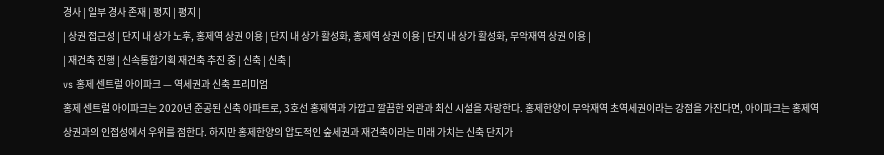경사 | 일부 경사 존재 | 평지 | 평지 |
| 상권 접근성 | 단지 내 상가 노후, 홍제역 상권 이용 | 단지 내 상가 활성화, 홍제역 상권 이용 | 단지 내 상가 활성화, 무악재역 상권 이용 |
| 재건축 진행 | 신속통합기획 재건축 추진 중 | 신축 | 신축 |
vs 홍제 센트럴 아이파크 — 역세권과 신축 프리미엄
홍제 센트럴 아이파크는 2020년 준공된 신축 아파트로, 3호선 홍제역과 가깝고 깔끔한 외관과 최신 시설을 자랑한다. 홍제한양이 무악재역 초역세권이라는 강점을 가진다면, 아이파크는 홍제역 상권과의 인접성에서 우위를 점한다. 하지만 홍제한양의 압도적인 숲세권과 재건축이라는 미래 가치는 신축 단지가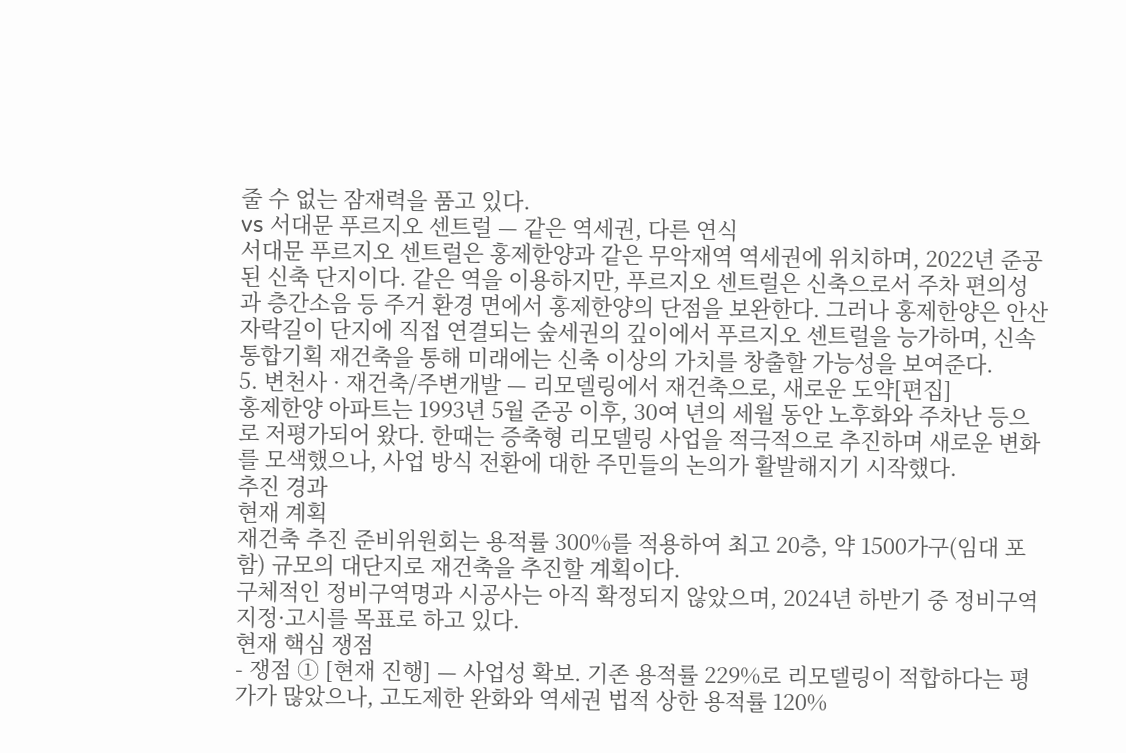줄 수 없는 잠재력을 품고 있다.
vs 서대문 푸르지오 센트럴 — 같은 역세권, 다른 연식
서대문 푸르지오 센트럴은 홍제한양과 같은 무악재역 역세권에 위치하며, 2022년 준공된 신축 단지이다. 같은 역을 이용하지만, 푸르지오 센트럴은 신축으로서 주차 편의성과 층간소음 등 주거 환경 면에서 홍제한양의 단점을 보완한다. 그러나 홍제한양은 안산 자락길이 단지에 직접 연결되는 숲세권의 깊이에서 푸르지오 센트럴을 능가하며, 신속통합기획 재건축을 통해 미래에는 신축 이상의 가치를 창출할 가능성을 보여준다.
5. 변천사 · 재건축/주변개발 — 리모델링에서 재건축으로, 새로운 도약[편집]
홍제한양 아파트는 1993년 5월 준공 이후, 30여 년의 세월 동안 노후화와 주차난 등으로 저평가되어 왔다. 한때는 증축형 리모델링 사업을 적극적으로 추진하며 새로운 변화를 모색했으나, 사업 방식 전환에 대한 주민들의 논의가 활발해지기 시작했다.
추진 경과
현재 계획
재건축 추진 준비위원회는 용적률 300%를 적용하여 최고 20층, 약 1500가구(임대 포함) 규모의 대단지로 재건축을 추진할 계획이다.
구체적인 정비구역명과 시공사는 아직 확정되지 않았으며, 2024년 하반기 중 정비구역 지정·고시를 목표로 하고 있다.
현재 핵심 쟁점
- 쟁점 ① [현재 진행] — 사업성 확보. 기존 용적률 229%로 리모델링이 적합하다는 평가가 많았으나, 고도제한 완화와 역세권 법적 상한 용적률 120%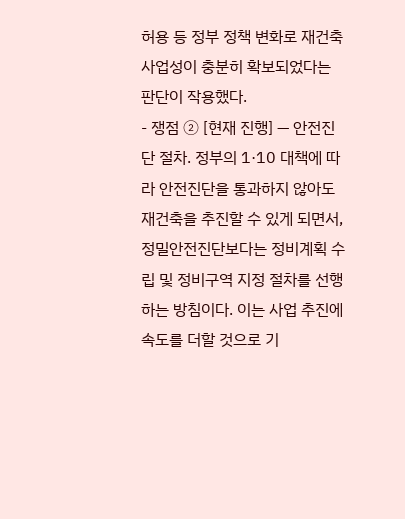허용 등 정부 정책 변화로 재건축 사업성이 충분히 확보되었다는 판단이 작용했다.
- 쟁점 ② [현재 진행] — 안전진단 절차. 정부의 1·10 대책에 따라 안전진단을 통과하지 않아도 재건축을 추진할 수 있게 되면서, 정밀안전진단보다는 정비계획 수립 및 정비구역 지정 절차를 선행하는 방침이다. 이는 사업 추진에 속도를 더할 것으로 기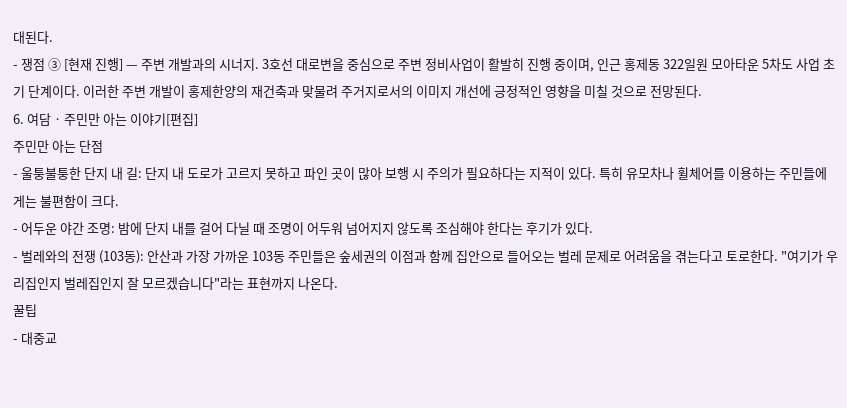대된다.
- 쟁점 ③ [현재 진행] — 주변 개발과의 시너지. 3호선 대로변을 중심으로 주변 정비사업이 활발히 진행 중이며, 인근 홍제동 322일원 모아타운 5차도 사업 초기 단계이다. 이러한 주변 개발이 홍제한양의 재건축과 맞물려 주거지로서의 이미지 개선에 긍정적인 영향을 미칠 것으로 전망된다.
6. 여담 · 주민만 아는 이야기[편집]
주민만 아는 단점
- 울퉁불퉁한 단지 내 길: 단지 내 도로가 고르지 못하고 파인 곳이 많아 보행 시 주의가 필요하다는 지적이 있다. 특히 유모차나 휠체어를 이용하는 주민들에게는 불편함이 크다.
- 어두운 야간 조명: 밤에 단지 내를 걸어 다닐 때 조명이 어두워 넘어지지 않도록 조심해야 한다는 후기가 있다.
- 벌레와의 전쟁 (103동): 안산과 가장 가까운 103동 주민들은 숲세권의 이점과 함께 집안으로 들어오는 벌레 문제로 어려움을 겪는다고 토로한다. "여기가 우리집인지 벌레집인지 잘 모르겠습니다"라는 표현까지 나온다.
꿀팁
- 대중교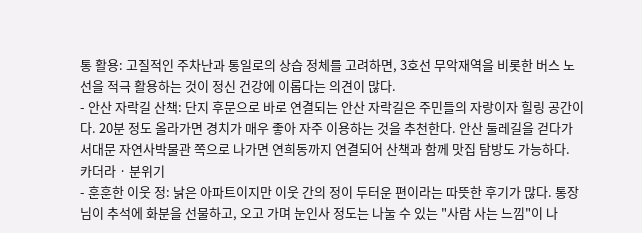통 활용: 고질적인 주차난과 통일로의 상습 정체를 고려하면, 3호선 무악재역을 비롯한 버스 노선을 적극 활용하는 것이 정신 건강에 이롭다는 의견이 많다.
- 안산 자락길 산책: 단지 후문으로 바로 연결되는 안산 자락길은 주민들의 자랑이자 힐링 공간이다. 20분 정도 올라가면 경치가 매우 좋아 자주 이용하는 것을 추천한다. 안산 둘레길을 걷다가 서대문 자연사박물관 쪽으로 나가면 연희동까지 연결되어 산책과 함께 맛집 탐방도 가능하다.
카더라 · 분위기
- 훈훈한 이웃 정: 낡은 아파트이지만 이웃 간의 정이 두터운 편이라는 따뜻한 후기가 많다. 통장님이 추석에 화분을 선물하고, 오고 가며 눈인사 정도는 나눌 수 있는 "사람 사는 느낌"이 나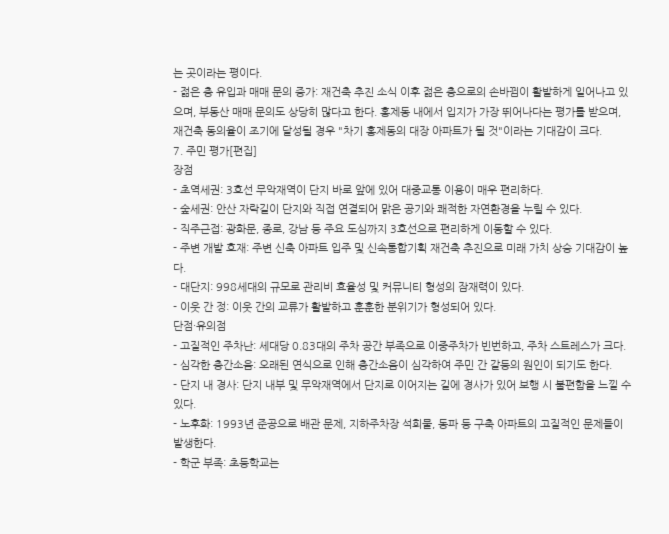는 곳이라는 평이다.
- 젊은 층 유입과 매매 문의 증가: 재건축 추진 소식 이후 젊은 층으로의 손바뀜이 활발하게 일어나고 있으며, 부동산 매매 문의도 상당히 많다고 한다. 홍제동 내에서 입지가 가장 뛰어나다는 평가를 받으며, 재건축 동의율이 조기에 달성될 경우 "차기 홍제동의 대장 아파트가 될 것"이라는 기대감이 크다.
7. 주민 평가[편집]
장점
- 초역세권: 3호선 무악재역이 단지 바로 앞에 있어 대중교통 이용이 매우 편리하다.
- 숲세권: 안산 자락길이 단지와 직접 연결되어 맑은 공기와 쾌적한 자연환경을 누릴 수 있다.
- 직주근접: 광화문, 종로, 강남 등 주요 도심까지 3호선으로 편리하게 이동할 수 있다.
- 주변 개발 호재: 주변 신축 아파트 입주 및 신속통합기획 재건축 추진으로 미래 가치 상승 기대감이 높다.
- 대단지: 998세대의 규모로 관리비 효율성 및 커뮤니티 형성의 잠재력이 있다.
- 이웃 간 정: 이웃 간의 교류가 활발하고 훈훈한 분위기가 형성되어 있다.
단점·유의점
- 고질적인 주차난: 세대당 0.83대의 주차 공간 부족으로 이중주차가 빈번하고, 주차 스트레스가 크다.
- 심각한 층간소음: 오래된 연식으로 인해 층간소음이 심각하여 주민 간 갈등의 원인이 되기도 한다.
- 단지 내 경사: 단지 내부 및 무악재역에서 단지로 이어지는 길에 경사가 있어 보행 시 불편함을 느낄 수 있다.
- 노후화: 1993년 준공으로 배관 문제, 지하주차장 석회물, 동파 등 구축 아파트의 고질적인 문제들이 발생한다.
- 학군 부족: 초등학교는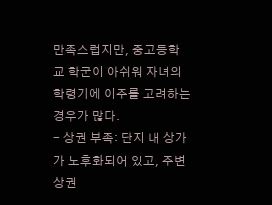만족스럽지만, 중고등학교 학군이 아쉬워 자녀의 학령기에 이주를 고려하는 경우가 많다.
- 상권 부족: 단지 내 상가가 노후화되어 있고, 주변 상권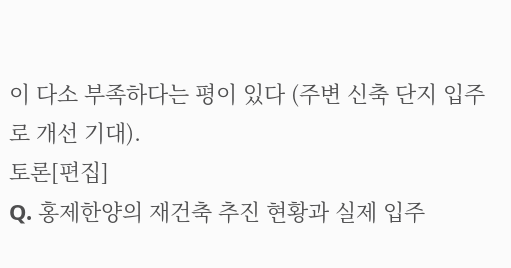이 다소 부족하다는 평이 있다 (주변 신축 단지 입주로 개선 기대).
토론[편집]
Q. 홍제한양의 재건축 추진 현황과 실제 입주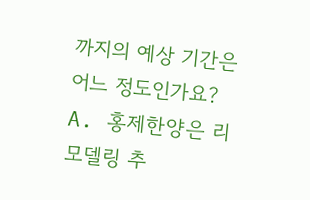까지의 예상 기간은 어느 정도인가요?
A. 홍제한양은 리모델링 추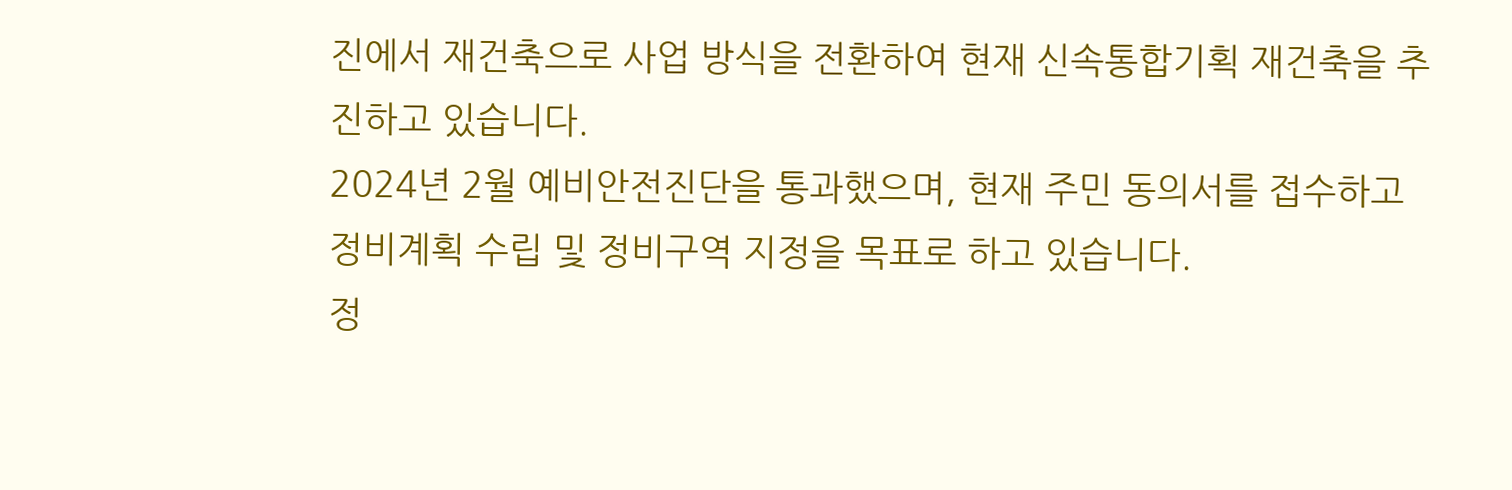진에서 재건축으로 사업 방식을 전환하여 현재 신속통합기획 재건축을 추진하고 있습니다.
2024년 2월 예비안전진단을 통과했으며, 현재 주민 동의서를 접수하고 정비계획 수립 및 정비구역 지정을 목표로 하고 있습니다.
정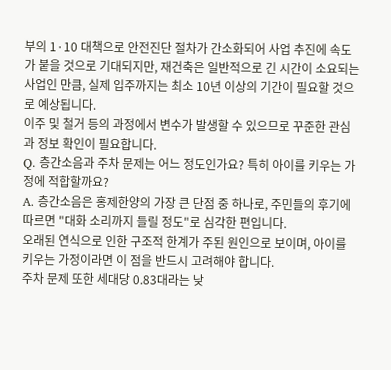부의 1·10 대책으로 안전진단 절차가 간소화되어 사업 추진에 속도가 붙을 것으로 기대되지만, 재건축은 일반적으로 긴 시간이 소요되는 사업인 만큼, 실제 입주까지는 최소 10년 이상의 기간이 필요할 것으로 예상됩니다.
이주 및 철거 등의 과정에서 변수가 발생할 수 있으므로 꾸준한 관심과 정보 확인이 필요합니다.
Q. 층간소음과 주차 문제는 어느 정도인가요? 특히 아이를 키우는 가정에 적합할까요?
A. 층간소음은 홍제한양의 가장 큰 단점 중 하나로, 주민들의 후기에 따르면 "대화 소리까지 들릴 정도"로 심각한 편입니다.
오래된 연식으로 인한 구조적 한계가 주된 원인으로 보이며, 아이를 키우는 가정이라면 이 점을 반드시 고려해야 합니다.
주차 문제 또한 세대당 0.83대라는 낮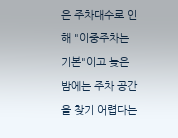은 주차대수로 인해 "이중주차는 기본"이고 늦은 밤에는 주차 공간을 찾기 어렵다는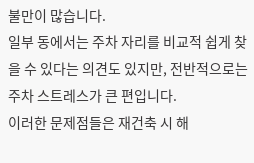불만이 많습니다.
일부 동에서는 주차 자리를 비교적 쉽게 찾을 수 있다는 의견도 있지만, 전반적으로는 주차 스트레스가 큰 편입니다.
이러한 문제점들은 재건축 시 해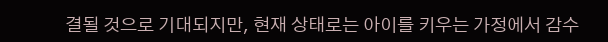결될 것으로 기대되지만, 현재 상태로는 아이를 키우는 가정에서 감수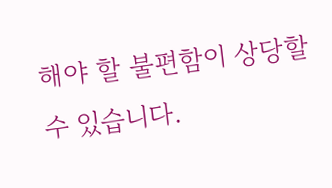해야 할 불편함이 상당할 수 있습니다.